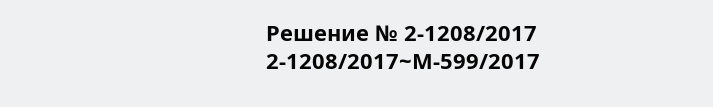Решение № 2-1208/2017 2-1208/2017~М-599/2017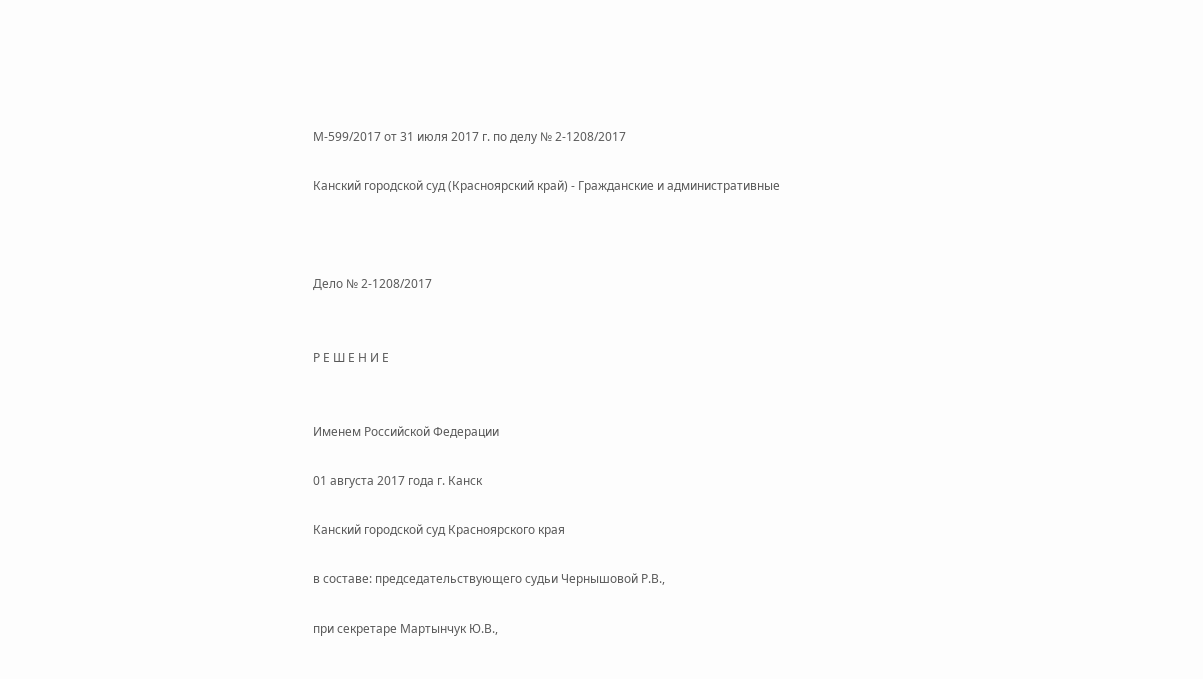М-599/2017 от 31 июля 2017 г. по делу № 2-1208/2017

Канский городской суд (Красноярский край) - Гражданские и административные



Дело № 2-1208/2017


Р Е Ш Е Н И Е


Именем Российской Федерации

01 августа 2017 года г. Канск

Канский городской суд Красноярского края

в составе: председательствующего судьи Чернышовой Р.В.,

при секретаре Мартынчук Ю.В.,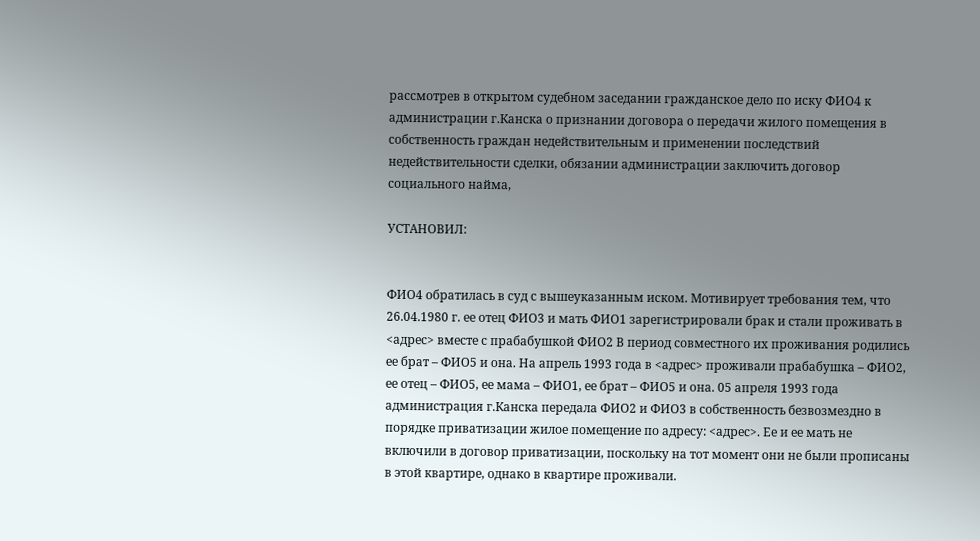рассмотрев в открытом судебном заседании гражданское дело по иску ФИО4 к администрации г.Канска о признании договора о передачи жилого помещения в собственность граждан недействительным и применении последствий недействительности сделки, обязании администрации заключить договор социального найма,

УСТАНОВИЛ:


ФИО4 обратилась в суд с вышеуказанным иском. Мотивирует требования тем, что 26.04.1980 г. ее отец ФИО3 и мать ФИО1 зарегистрировали брак и стали проживать в <адрес> вместе с прабабушкой ФИО2 В период совместного их проживания родились ее брат – ФИО5 и она. На апрель 1993 года в <адрес> проживали прабабушка – ФИО2, ее отец – ФИО5, ее мама – ФИО1, ее брат – ФИО5 и она. 05 апреля 1993 года администрация г.Канска передала ФИО2 и ФИО3 в собственность безвозмездно в порядке приватизации жилое помещение по адресу: <адрес>. Ее и ее мать не включили в договор приватизации, поскольку на тот момент они не были прописаны в этой квартире, однако в квартире проживали.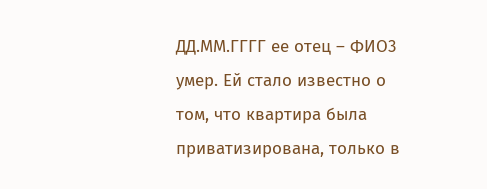ДД.ММ.ГГГГ ее отец – ФИО3 умер. Ей стало известно о том, что квартира была приватизирована, только в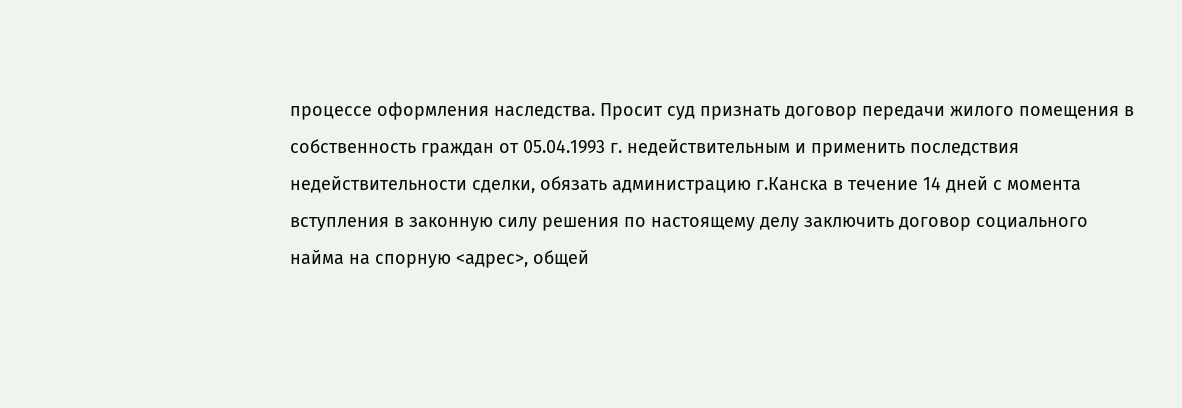процессе оформления наследства. Просит суд признать договор передачи жилого помещения в собственность граждан от 05.04.1993 г. недействительным и применить последствия недействительности сделки, обязать администрацию г.Канска в течение 14 дней с момента вступления в законную силу решения по настоящему делу заключить договор социального найма на спорную <адрес>, общей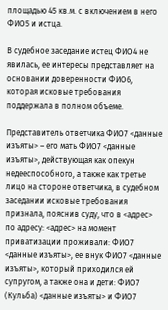площадью 45 кв.м. с включением в него ФИО5 и истца.

В судебное заседание истец ФИО4 не явилась, ее интересы представляет на основании доверенности ФИО6, которая исковые требования поддержала в полном объеме.

Представитель ответчика ФИО7 <данные изъяты> – его мать ФИО7 <данные изъяты>, действующая как опекун недееспособного, а также как третье лицо на стороне ответчика, в судебном заседании исковые требования признала, пояснив суду, что в <адрес> по адресу: <адрес> на момент приватизации проживали: ФИО7 <данные изъяты>, ее внук ФИО7 <данные изъяты>, который приходился ей супругом, а также она и дети: ФИО7 (Кульба) <данные изъяты> и ФИО7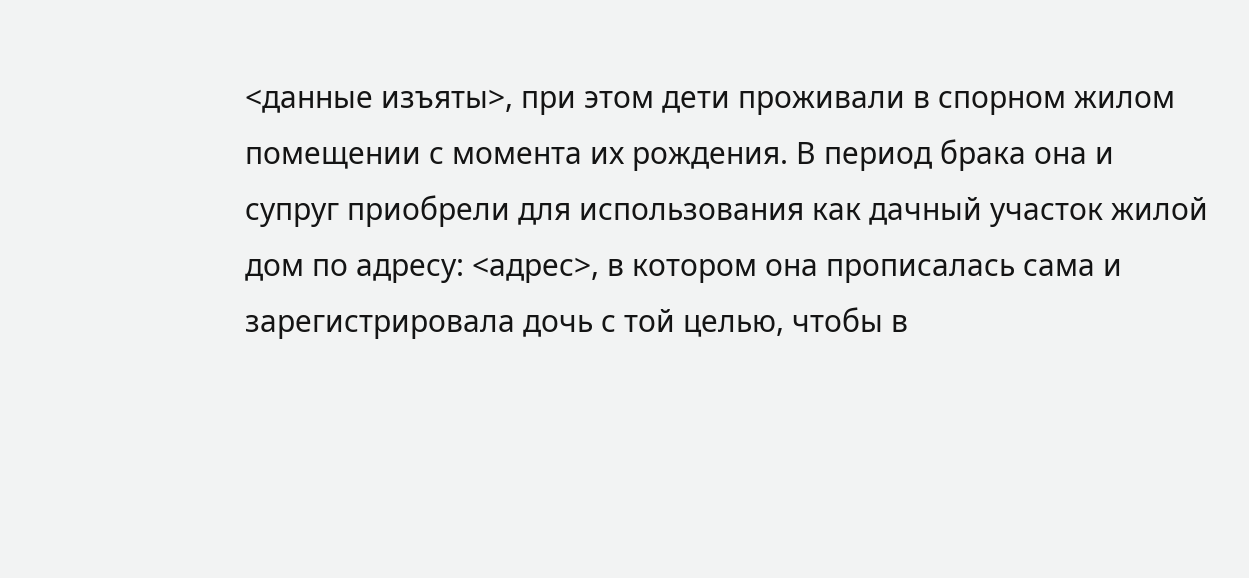<данные изъяты>, при этом дети проживали в спорном жилом помещении с момента их рождения. В период брака она и супруг приобрели для использования как дачный участок жилой дом по адресу: <адрес>, в котором она прописалась сама и зарегистрировала дочь с той целью, чтобы в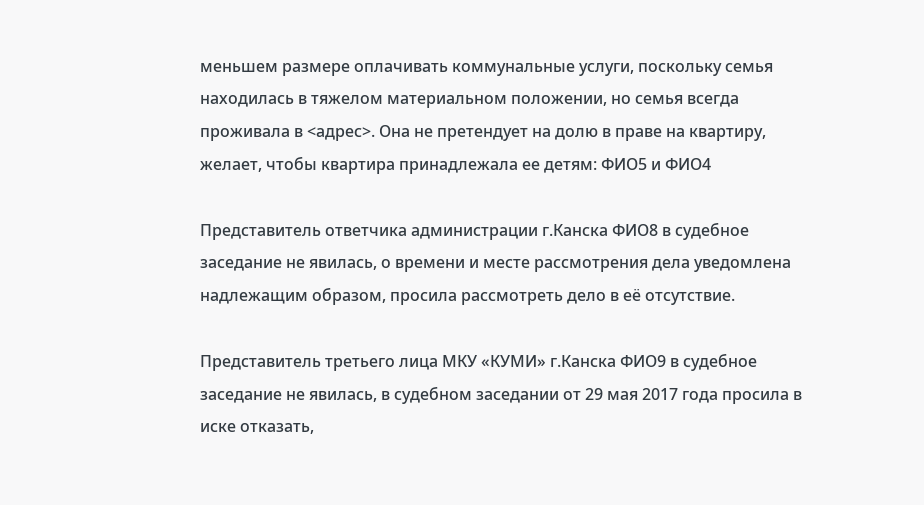меньшем размере оплачивать коммунальные услуги, поскольку семья находилась в тяжелом материальном положении, но семья всегда проживала в <адрес>. Она не претендует на долю в праве на квартиру, желает, чтобы квартира принадлежала ее детям: ФИО5 и ФИО4

Представитель ответчика администрации г.Канска ФИО8 в судебное заседание не явилась, о времени и месте рассмотрения дела уведомлена надлежащим образом, просила рассмотреть дело в её отсутствие.

Представитель третьего лица МКУ «КУМИ» г.Канска ФИО9 в судебное заседание не явилась, в судебном заседании от 29 мая 2017 года просила в иске отказать,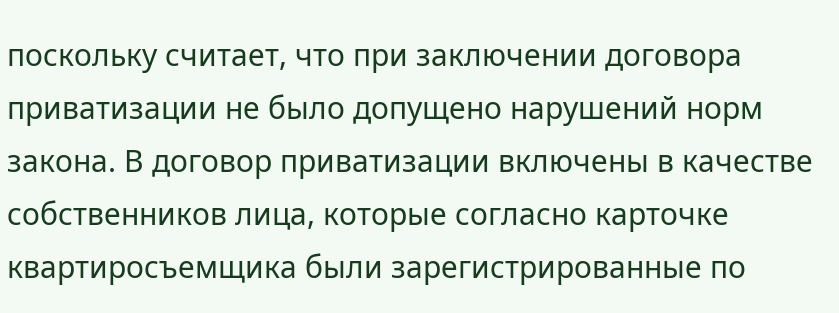поскольку считает, что при заключении договора приватизации не было допущено нарушений норм закона. В договор приватизации включены в качестве собственников лица, которые согласно карточке квартиросъемщика были зарегистрированные по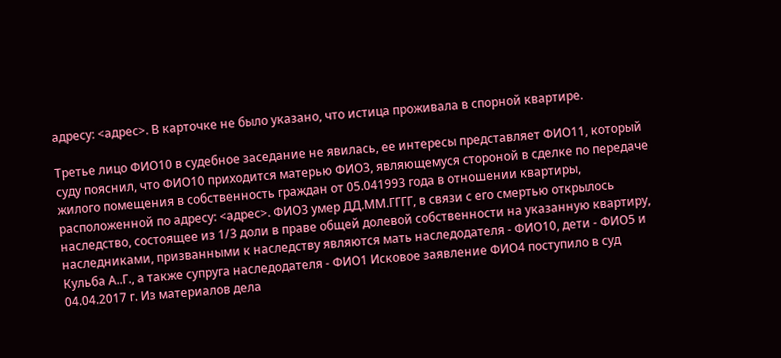адресу: <адрес>. В карточке не было указано, что истица проживала в спорной квартире.

Третье лицо ФИО10 в судебное заседание не явилась, ее интересы представляет ФИО11, который суду пояснил, что ФИО10 приходится матерью ФИО3, являющемуся стороной в сделке по передаче жилого помещения в собственность граждан от 05.041993 года в отношении квартиры, расположенной по адресу: <адрес>. ФИО3 умер ДД.ММ.ГГГГ, в связи с его смертью открылось наследство, состоящее из 1/3 доли в праве общей долевой собственности на указанную квартиру, наследниками, призванными к наследству являются мать наследодателя - ФИО10, дети - ФИО5 и Кульба А..Г., а также супруга наследодателя - ФИО1 Исковое заявление ФИО4 поступило в суд 04.04.2017 г. Из материалов дела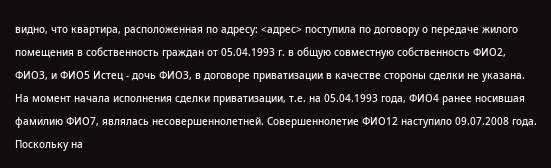видно, что квартира, расположенная по адресу: <адрес> поступила по договору о передаче жилого помещения в собственность граждан от 05.04.1993 г. в общую совместную собственность ФИО2, ФИО3, и ФИО5 Истец - дочь ФИО3, в договоре приватизации в качестве стороны сделки не указана. На момент начала исполнения сделки приватизации, т.е. на 05.04.1993 года, ФИО4 ранее носившая фамилию ФИО7, являлась несовершеннолетней. Совершеннолетие ФИО12 наступило 09.07.2008 года. Поскольку на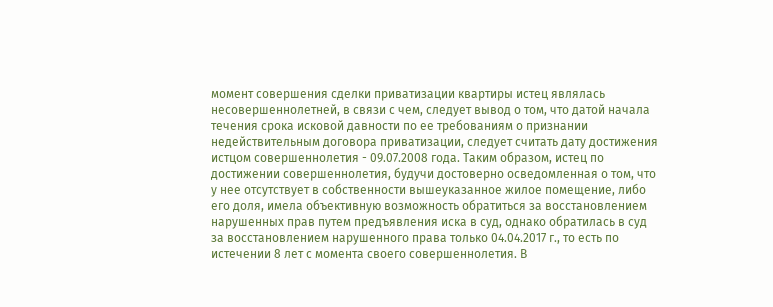момент совершения сделки приватизации квартиры истец являлась несовершеннолетней, в связи с чем, следует вывод о том, что датой начала течения срока исковой давности по ее требованиям о признании недействительным договора приватизации, следует считать дату достижения истцом совершеннолетия - 09.07.2008 года. Таким образом, истец по достижении совершеннолетия, будучи достоверно осведомленная о том, что у нее отсутствует в собственности вышеуказанное жилое помещение, либо его доля, имела объективную возможность обратиться за восстановлением нарушенных прав путем предъявления иска в суд, однако обратилась в суд за восстановлением нарушенного права только 04.04.2017 г., то есть по истечении 8 лет с момента своего совершеннолетия. В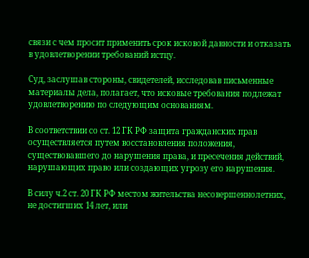связи с чем просит применить срок исковой давности и отказать в удовлетворении требований истцу.

Суд, заслушав стороны, свидетелей, исследовав письменные материалы дела, полагает, что исковые требования подлежат удовлетворению по следующим основаниям.

В соответствии со ст. 12 ГК РФ защита гражданских прав осуществляется путем восстановления положения, существовавшего до нарушения права, и пресечения действий, нарушающих право или создающих угрозу его нарушения.

В силу ч.2 ст. 20 ГК РФ местом жительства несовершеннолетних, не достигших 14 лет, или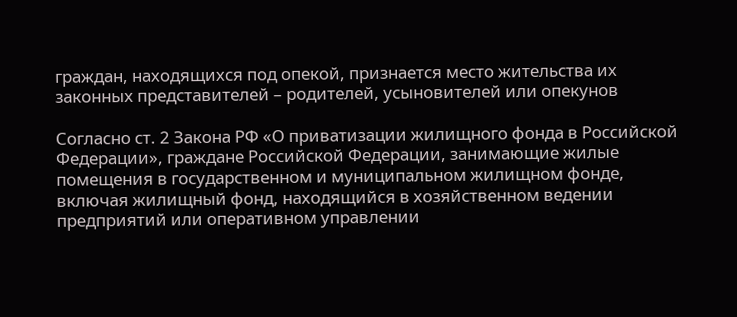граждан, находящихся под опекой, признается место жительства их законных представителей – родителей, усыновителей или опекунов

Согласно ст. 2 Закона РФ «О приватизации жилищного фонда в Российской Федерации», граждане Российской Федерации, занимающие жилые помещения в государственном и муниципальном жилищном фонде, включая жилищный фонд, находящийся в хозяйственном ведении предприятий или оперативном управлении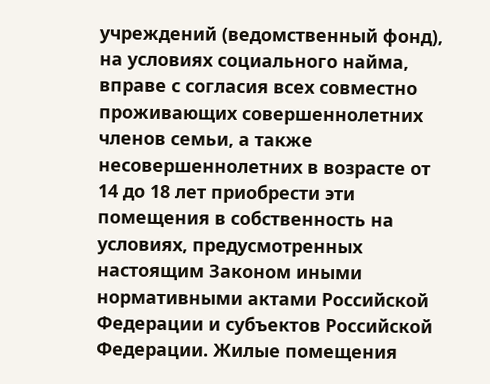учреждений (ведомственный фонд), на условиях социального найма, вправе с согласия всех совместно проживающих совершеннолетних членов семьи, а также несовершеннолетних в возрасте от 14 до 18 лет приобрести эти помещения в собственность на условиях, предусмотренных настоящим Законом иными нормативными актами Российской Федерации и субъектов Российской Федерации. Жилые помещения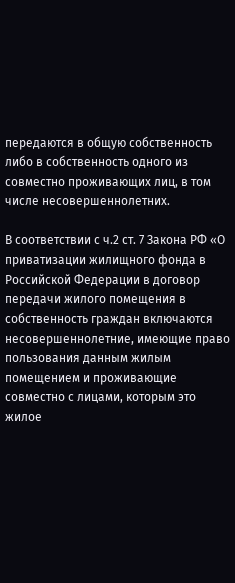передаются в общую собственность либо в собственность одного из совместно проживающих лиц, в том числе несовершеннолетних.

В соответствии с ч.2 ст. 7 Закона РФ «О приватизации жилищного фонда в Российской Федерации в договор передачи жилого помещения в собственность граждан включаются несовершеннолетние, имеющие право пользования данным жилым помещением и проживающие совместно с лицами, которым это жилое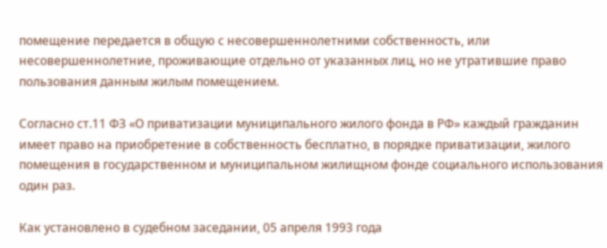помещение передается в общую с несовершеннолетними собственность, или несовершеннолетние, проживающие отдельно от указанных лиц, но не утратившие право пользования данным жилым помещением.

Согласно ст.11 ФЗ «О приватизации муниципального жилого фонда в РФ» каждый гражданин имеет право на приобретение в собственность бесплатно, в порядке приватизации, жилого помещения в государственном и муниципальном жилищном фонде социального использования один раз.

Как установлено в судебном заседании, 05 апреля 1993 года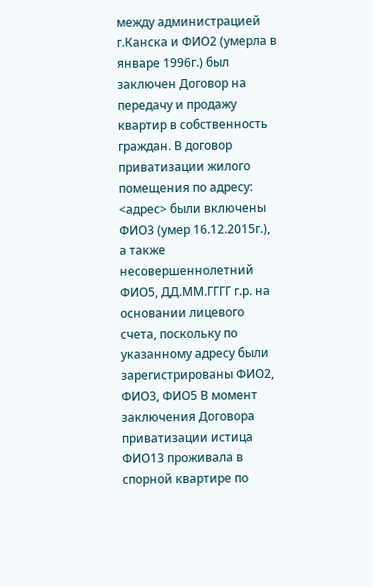между администрацией г.Канска и ФИО2 (умерла в январе 1996г.) был заключен Договор на передачу и продажу квартир в собственность граждан. В договор приватизации жилого помещения по адресу: <адрес> были включены ФИО3 (умер 16.12.2015г.), а также несовершеннолетний ФИО5, ДД.ММ.ГГГГ г.р. на основании лицевого счета, поскольку по указанному адресу были зарегистрированы ФИО2, ФИО3, ФИО5 В момент заключения Договора приватизации истица ФИО13 проживала в спорной квартире по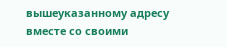вышеуказанному адресу вместе со своими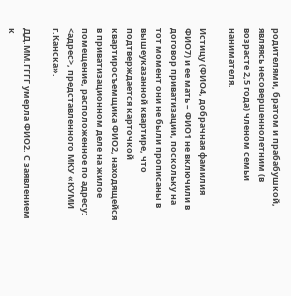родителями, братом и прабабушкой, являясь несовершеннолетним (в возрасте 2,5 года) членом семьи нанимателя.

Истицу (ФИО4, добрачная фамилия ФИО7) и ее мать – ФИО1 не включили в договор приватизации, поскольку на тот момент они не были прописаны в вышеуказанной квартире, что подтверждается карточкой квартиросъемщика ФИО2, находящейся в приватизационном деле на жилое помещение, расположенное по адресу: <адрес>, представленного МКУ «КУМИ г.Канска».

ДД.ММ.ГГГГ умерла ФИО2. С заявлением к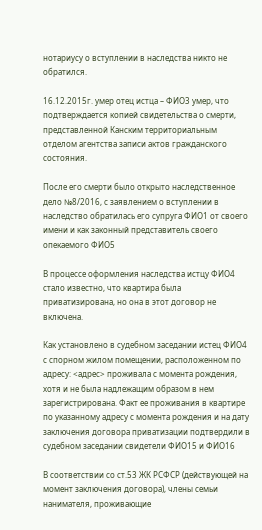нотариусу о вступлении в наследства никто не обратился.

16.12.2015г. умер отец истца – ФИО3 умер, что подтверждается копией свидетельства о смерти, представленной Канским территориальным отделом агентства записи актов гражданского состояния.

После его смерти было открыто наследственное дело №8/2016, с заявлением о вступлении в наследство обратилась его супруга ФИО1 от своего имени и как законный представитель своего опекаемого ФИО5

В процессе оформления наследства истцу ФИО4 стало известно, что квартира была приватизирована, но она в этот договор не включена.

Как установлено в судебном заседании истец ФИО4 с спорном жилом помещении, расположенном по адресу: <адрес> проживала с момента рождения, хотя и не была надлежащим образом в нем зарегистрирована. Факт ее проживания в квартире по указанному адресу с момента рождения и на дату заключения договора приватизации подтвердили в судебном заседании свидетели ФИО15 и ФИО16

В соответствии со ст.53 ЖК РСФСР (действующей на момент заключения договора), члены семьи нанимателя, проживающие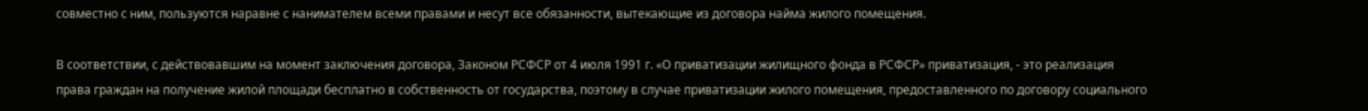совместно с ним, пользуются наравне с нанимателем всеми правами и несут все обязанности, вытекающие из договора найма жилого помещения.

В соответствии, с действовавшим на момент заключения договора, Законом РСФСР от 4 июля 1991 г. «О приватизации жилищного фонда в РСФСР» приватизация, - это реализация права граждан на получение жилой площади бесплатно в собственность от государства, поэтому в случае приватизации жилого помещения, предоставленного по договору социального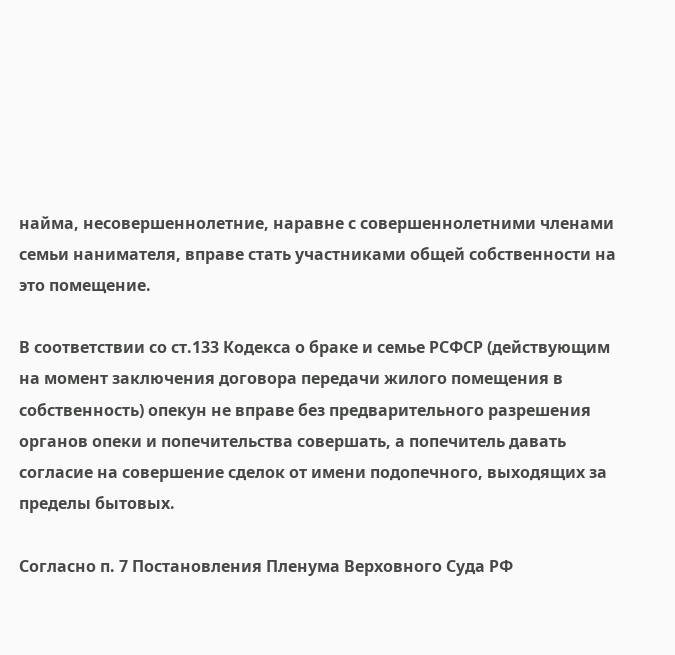найма, несовершеннолетние, наравне с совершеннолетними членами семьи нанимателя, вправе стать участниками общей собственности на это помещение.

В соответствии со ст.133 Кодекса о браке и семье РСФСР (действующим на момент заключения договора передачи жилого помещения в собственность) опекун не вправе без предварительного разрешения органов опеки и попечительства совершать, а попечитель давать согласие на совершение сделок от имени подопечного, выходящих за пределы бытовых.

Согласно п. 7 Постановления Пленума Верховного Суда РФ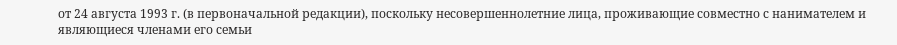от 24 августа 1993 г. (в первоначальной редакции), поскольку несовершеннолетние лица, проживающие совместно с нанимателем и являющиеся членами его семьи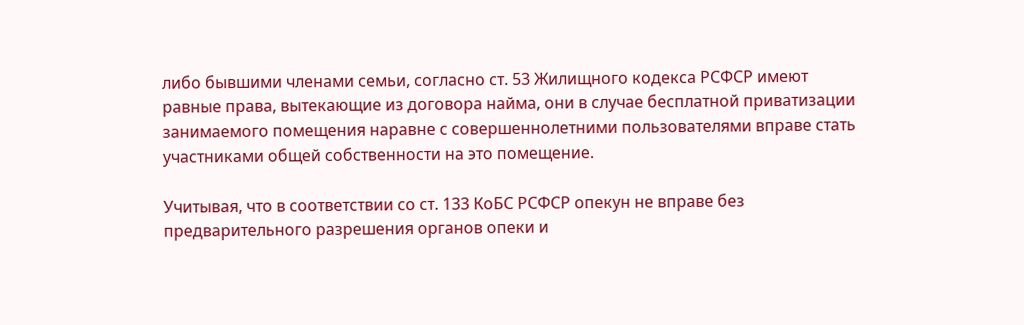либо бывшими членами семьи, согласно ст. 53 Жилищного кодекса РСФСР имеют равные права, вытекающие из договора найма, они в случае бесплатной приватизации занимаемого помещения наравне с совершеннолетними пользователями вправе стать участниками общей собственности на это помещение.

Учитывая, что в соответствии со ст. 133 КоБС РСФСР опекун не вправе без предварительного разрешения органов опеки и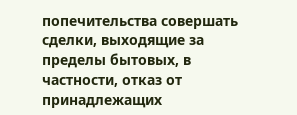попечительства совершать сделки, выходящие за пределы бытовых, в частности, отказ от принадлежащих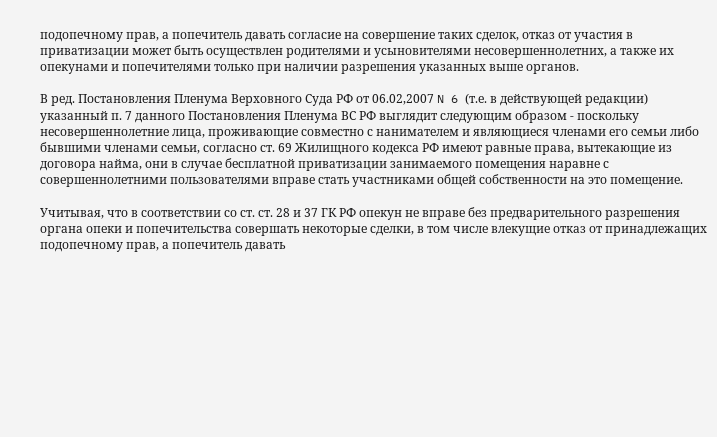подопечному прав, а попечитель давать согласие на совершение таких сделок, отказ от участия в приватизации может быть осуществлен родителями и усыновителями несовершеннолетних, а также их опекунами и попечителями только при наличии разрешения указанных выше органов.

В ред. Постановления Пленума Верховного Суда РФ от 06.02,2007 N 6 (т.е. в действующей редакции) указанный п. 7 данного Постановления Пленума ВС РФ выглядит следующим образом - поскольку несовершеннолетние лица, проживающие совместно с нанимателем и являющиеся членами его семьи либо бывшими членами семьи, согласно ст. 69 Жилищного кодекса РФ имеют равные права, вытекающие из договора найма, они в случае бесплатной приватизации занимаемого помещения наравне с совершеннолетними пользователями вправе стать участниками общей собственности на это помещение.

Учитывая, что в соответствии со ст. ст. 28 и 37 ГК РФ опекун не вправе без предварительного разрешения органа опеки и попечительства совершать некоторые сделки, в том числе влекущие отказ от принадлежащих подопечному прав, а попечитель давать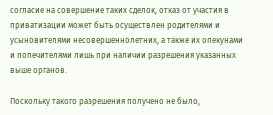согласие на совершение таких сделок, отказ от участия в приватизации может быть осуществлен родителями и усыновителями несовершеннолетних, а также их опекунами и попечителями лишь при наличии разрешения указанных выше органов.

Поскольку такого разрешения получено не было,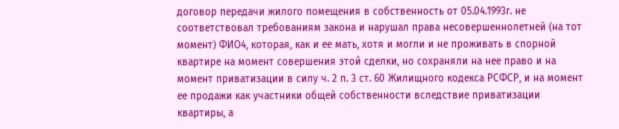договор передачи жилого помещения в собственность от 05.04.1993г. не соответствовал требованиям закона и нарушал права несовершеннолетней (на тот момент) ФИО4, которая, как и ее мать, хотя и могли и не проживать в спорной квартире на момент совершения этой сделки, но сохраняли на нее право и на момент приватизации в силу ч. 2 п. 3 ст. 60 Жилищного кодекса РСФСР, и на момент ее продажи как участники общей собственности вследствие приватизации квартиры, а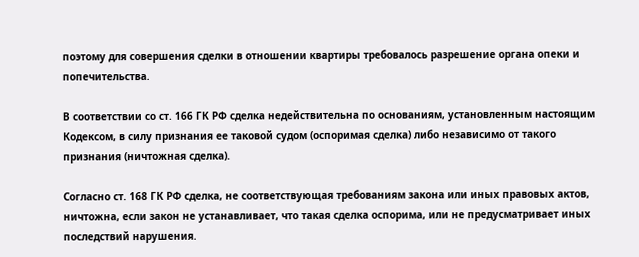поэтому для совершения сделки в отношении квартиры требовалось разрешение органа опеки и попечительства.

В соответствии со ст. 166 ГК РФ сделка недействительна по основаниям, установленным настоящим Кодексом, в силу признания ее таковой судом (оспоримая сделка) либо независимо от такого признания (ничтожная сделка).

Согласно ст. 168 ГК РФ сделка, не соответствующая требованиям закона или иных правовых актов, ничтожна, если закон не устанавливает, что такая сделка оспорима, или не предусматривает иных последствий нарушения.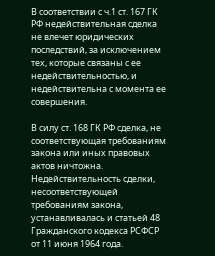В соответствии с ч.1 ст. 167 ГК РФ недействительная сделка не влечет юридических последствий, за исключением тех, которые связаны с ее недействительностью, и недействительна с момента ее совершения.

В силу ст. 168 ГК РФ сделка, не соответствующая требованиям закона или иных правовых актов ничтожна. Недействительность сделки, несоответствующей требованиям закона, устанавливалась и статьей 48 Гражданского кодекса РСФСР от 11 июня 1964 года.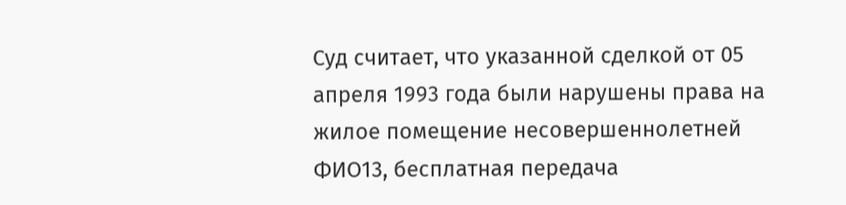Суд считает, что указанной сделкой от 05 апреля 1993 года были нарушены права на жилое помещение несовершеннолетней ФИО13, бесплатная передача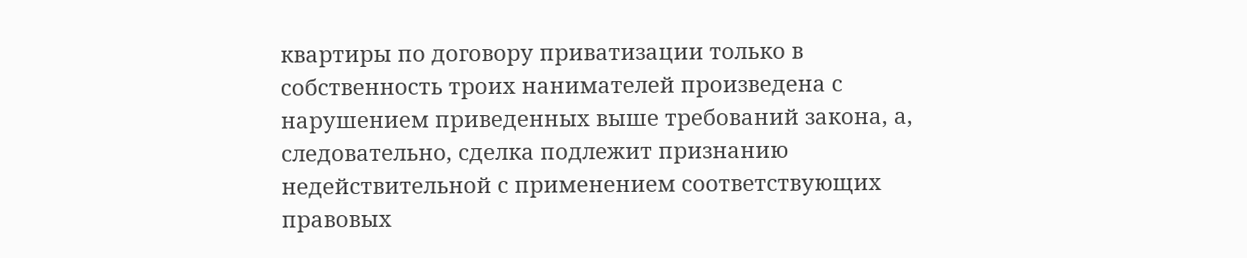квартиры по договору приватизации только в собственность троих нанимателей произведена с нарушением приведенных выше требований закона, а, следовательно, сделка подлежит признанию недействительной с применением соответствующих правовых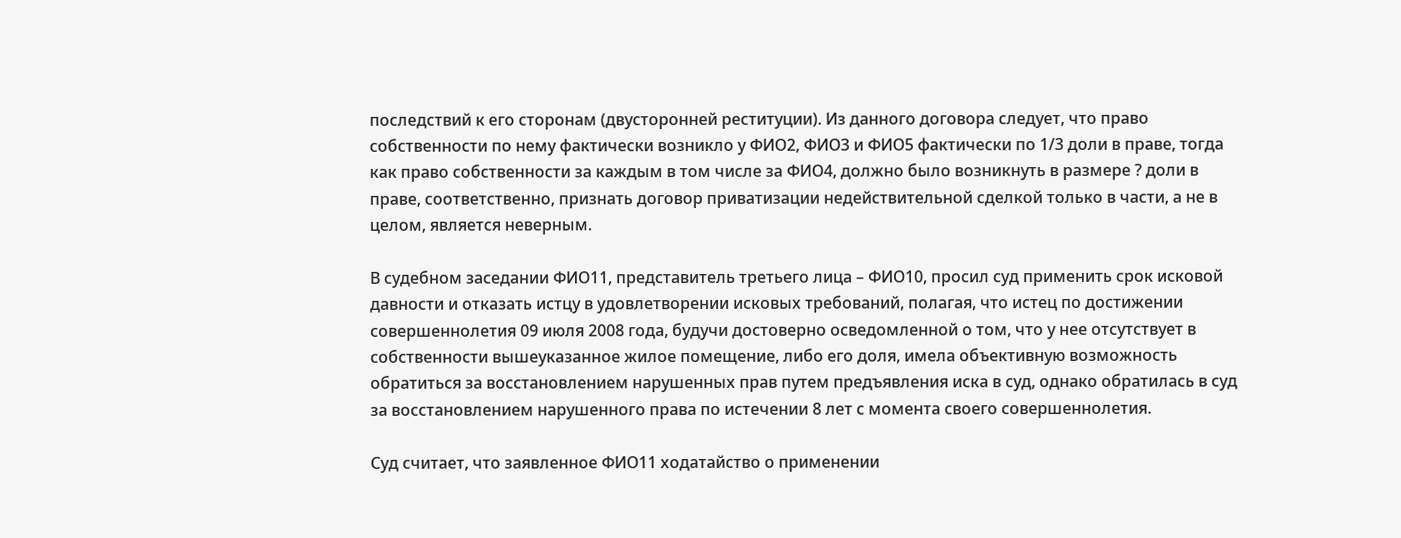последствий к его сторонам (двусторонней реституции). Из данного договора следует, что право собственности по нему фактически возникло у ФИО2, ФИО3 и ФИО5 фактически по 1/3 доли в праве, тогда как право собственности за каждым в том числе за ФИО4, должно было возникнуть в размере ? доли в праве, соответственно, признать договор приватизации недействительной сделкой только в части, а не в целом, является неверным.

В судебном заседании ФИО11, представитель третьего лица – ФИО10, просил суд применить срок исковой давности и отказать истцу в удовлетворении исковых требований, полагая, что истец по достижении совершеннолетия 09 июля 2008 года, будучи достоверно осведомленной о том, что у нее отсутствует в собственности вышеуказанное жилое помещение, либо его доля, имела объективную возможность обратиться за восстановлением нарушенных прав путем предъявления иска в суд, однако обратилась в суд за восстановлением нарушенного права по истечении 8 лет с момента своего совершеннолетия.

Суд считает, что заявленное ФИО11 ходатайство о применении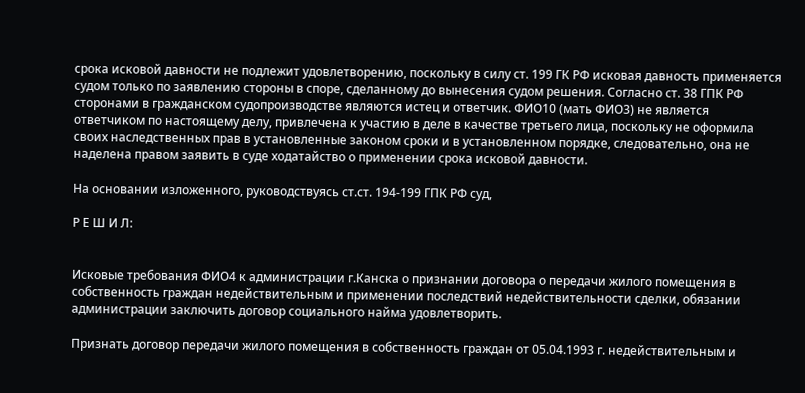срока исковой давности не подлежит удовлетворению, поскольку в силу ст. 199 ГК РФ исковая давность применяется судом только по заявлению стороны в споре, сделанному до вынесения судом решения. Согласно ст. 38 ГПК РФ сторонами в гражданском судопроизводстве являются истец и ответчик. ФИО10 (мать ФИО3) не является ответчиком по настоящему делу, привлечена к участию в деле в качестве третьего лица, поскольку не оформила своих наследственных прав в установленные законом сроки и в установленном порядке, следовательно, она не наделена правом заявить в суде ходатайство о применении срока исковой давности.

На основании изложенного, руководствуясь ст.ст. 194-199 ГПК РФ суд,

Р Е Ш И Л:


Исковые требования ФИО4 к администрации г.Канска о признании договора о передачи жилого помещения в собственность граждан недействительным и применении последствий недействительности сделки, обязании администрации заключить договор социального найма удовлетворить.

Признать договор передачи жилого помещения в собственность граждан от 05.04.1993 г. недействительным и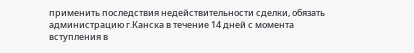применить последствия недействительности сделки, обязать администрацию г.Канска в течение 14 дней с момента вступления в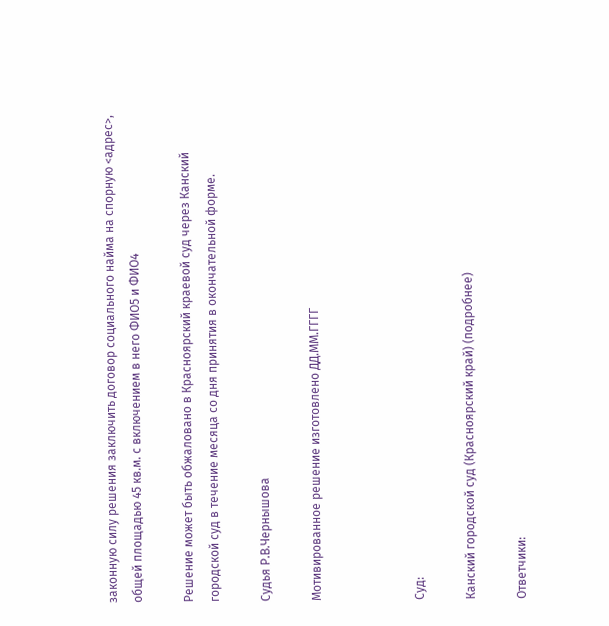законную силу решения заключить договор социального найма на спорную <адрес>, общей площадью 45 кв.м. с включением в него ФИО5 и ФИО4

Решение может быть обжаловано в Красноярский краевой суд через Канский городской суд в течение месяца со дня принятия в окончательной форме.

Судья Р.В.Чернышова

Мотивированное решение изготовлено ДД.ММ.ГГГГ



Суд:

Канский городской суд (Красноярский край) (подробнее)

Ответчики: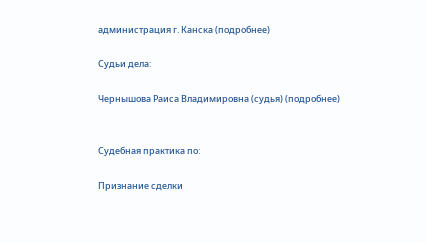администрация г. Канска (подробнее)

Судьи дела:

Чернышова Раиса Владимировна (судья) (подробнее)


Судебная практика по:

Признание сделки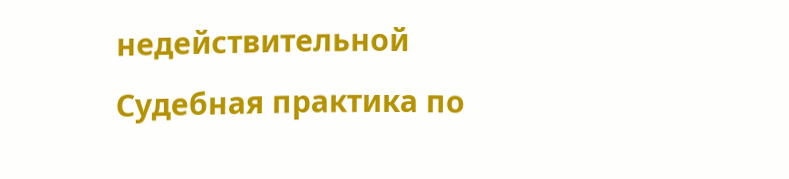недействительной
Судебная практика по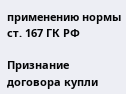применению нормы ст. 167 ГК РФ

Признание договора купли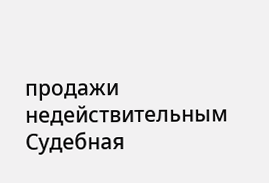продажи недействительным
Судебная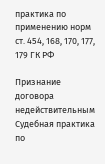практика по применению норм ст. 454, 168, 170, 177, 179 ГК РФ

Признание договора недействительным
Судебная практика по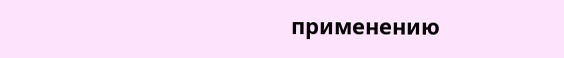применению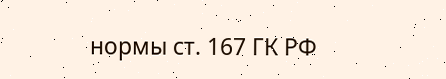нормы ст. 167 ГК РФ